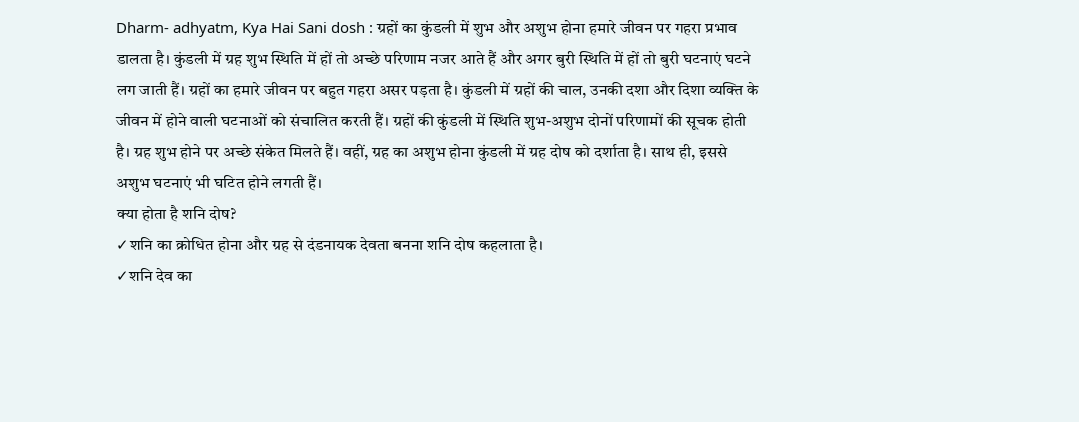Dharm- adhyatm, Kya Hai Sani dosh : ग्रहों का कुंडली में शुभ और अशुभ होना हमारे जीवन पर गहरा प्रभाव डालता है। कुंडली में ग्रह शुभ स्थिति में हों तो अच्छे परिणाम नजर आते हैं और अगर बुरी स्थिति में हों तो बुरी घटनाएं घटने लग जाती हैं। ग्रहों का हमारे जीवन पर बहुत गहरा असर पड़ता है। कुंडली में ग्रहों की चाल, उनकी दशा और दिशा व्यक्ति के जीवन में होने वाली घटनाओं को संचालित करती हैं। ग्रहों की कुंडली में स्थिति शुभ-अशुभ दोनों परिणामों की सूचक होती है। ग्रह शुभ होने पर अच्छे संकेत मिलते हैं। वहीं, ग्रह का अशुभ होना कुंडली में ग्रह दोष को दर्शाता है। साथ ही, इससे अशुभ घटनाएं भी घटित होने लगती हैं।
क्या होता है शनि दोष?
✓शनि का क्रोधित होना और ग्रह से दंडनायक देवता बनना शनि दोष कहलाता है।
✓शनि देव का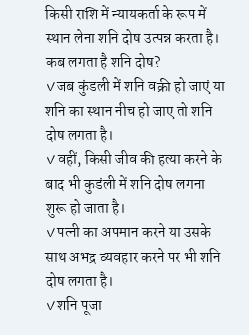किसी राशि में न्यायकर्ता के रूप में स्थान लेना शनि दोष उत्पन्न करता है।
कब लगता है शनि दोष?
✓जब कुंडली में शनि वक्री हो जाएं या शनि का स्थान नीच हो जाए तो शनि दोष लगता है।
✓वहीं, किसी जीव की हत्या करने के बाद भी कुडंली में शनि दोष लगना शुरू हो जाता है।
✓पत्नी का अपमान करने या उसके साथ अभद्र व्यवहार करने पर भी शनि दोष लगता है।
✓शनि पूजा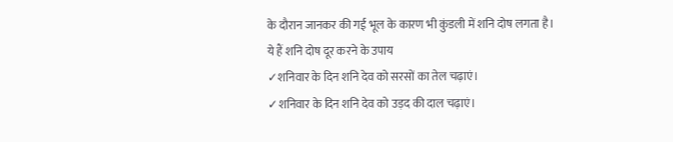के दौरान जानकर की गई भूल के कारण भी कुंडली में शनि दोष लगता है।
ये हैं शनि दोष दूर करने के उपाय
✓शनिवार के दिन शनि देव को सरसों का तेल चढ़ाएं।
✓शनिवार के दिन शनि देव को उड़द की दाल चढ़ाएं।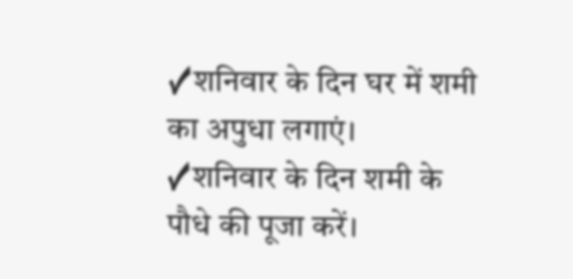✓शनिवार के दिन घर में शमी का अपुधा लगाएं।
✓शनिवार के दिन शमी के पौधे की पूजा करें।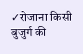✓रोजाना किसी बुजुर्ग की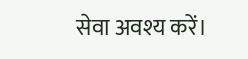सेवा अवश्य करें।